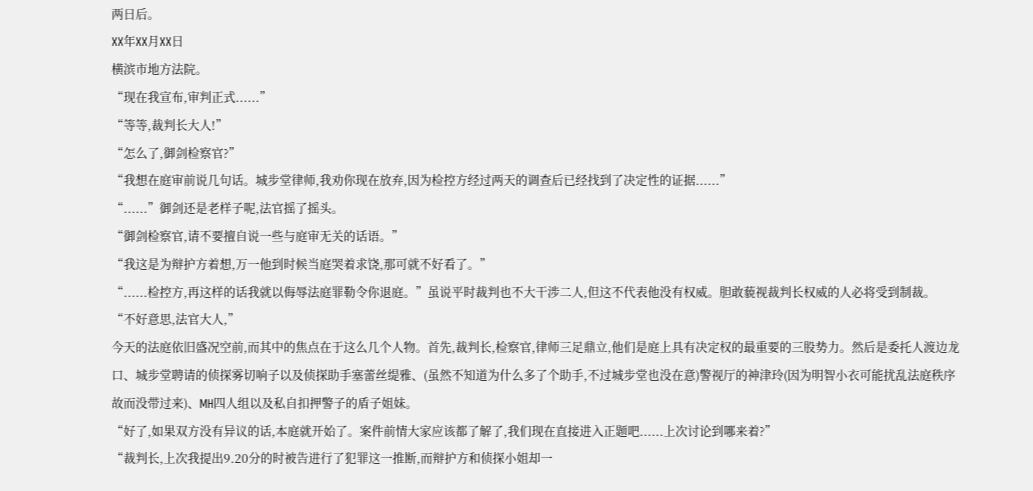两日后。
XX年XX月XX日
横滨市地方法院。
“现在我宣布,审判正式......”
“等等,裁判长大人!”
“怎么了,御剑检察官?”
“我想在庭审前说几句话。城步堂律师,我劝你现在放弃,因为检控方经过两天的调查后已经找到了决定性的证据......”
“......”御剑还是老样子呢,法官摇了摇头。
“御剑检察官,请不要擅自说一些与庭审无关的话语。”
“我这是为辩护方着想,万一他到时候当庭哭着求饶,那可就不好看了。”
“......检控方,再这样的话我就以侮辱法庭罪勒令你退庭。”虽说平时裁判也不大干涉二人,但这不代表他没有权威。胆敢藐视裁判长权威的人必将受到制裁。
“不好意思,法官大人,”
今天的法庭依旧盛况空前,而其中的焦点在于这么几个人物。首先,裁判长,检察官,律师三足鼎立,他们是庭上具有决定权的最重要的三股势力。然后是委托人渡边龙口、城步堂聘请的侦探雾切响子以及侦探助手塞蕾丝缇雅、(虽然不知道为什么多了个助手,不过城步堂也没在意)警视厅的神津玲(因为明智小衣可能扰乱法庭秩序故而没带过来)、MH四人组以及私自扣押警子的盾子姐妹。
“好了,如果双方没有异议的话,本庭就开始了。案件前情大家应该都了解了,我们现在直接进入正题吧......上次讨论到哪来着?”
“裁判长,上次我提出9.20分的时被告进行了犯罪这一推断,而辩护方和侦探小姐却一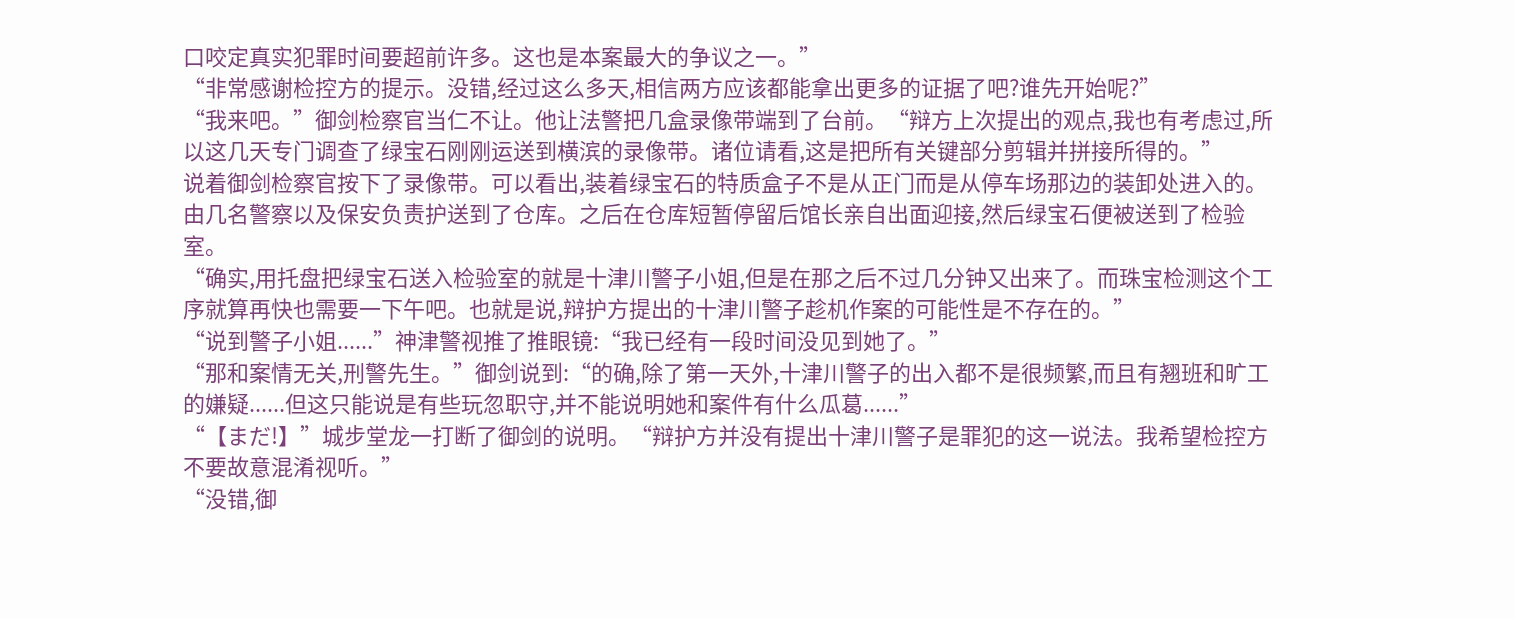口咬定真实犯罪时间要超前许多。这也是本案最大的争议之一。”
“非常感谢检控方的提示。没错,经过这么多天,相信两方应该都能拿出更多的证据了吧?谁先开始呢?”
“我来吧。”御剑检察官当仁不让。他让法警把几盒录像带端到了台前。“辩方上次提出的观点,我也有考虑过,所以这几天专门调查了绿宝石刚刚运送到横滨的录像带。诸位请看,这是把所有关键部分剪辑并拼接所得的。”
说着御剑检察官按下了录像带。可以看出,装着绿宝石的特质盒子不是从正门而是从停车场那边的装卸处进入的。由几名警察以及保安负责护送到了仓库。之后在仓库短暂停留后馆长亲自出面迎接,然后绿宝石便被送到了检验室。
“确实,用托盘把绿宝石送入检验室的就是十津川警子小姐,但是在那之后不过几分钟又出来了。而珠宝检测这个工序就算再快也需要一下午吧。也就是说,辩护方提出的十津川警子趁机作案的可能性是不存在的。”
“说到警子小姐......”神津警视推了推眼镜:“我已经有一段时间没见到她了。”
“那和案情无关,刑警先生。”御剑说到:“的确,除了第一天外,十津川警子的出入都不是很频繁,而且有翘班和旷工的嫌疑......但这只能说是有些玩忽职守,并不能说明她和案件有什么瓜葛......”
“【まだ!】”城步堂龙一打断了御剑的说明。“辩护方并没有提出十津川警子是罪犯的这一说法。我希望检控方不要故意混淆视听。”
“没错,御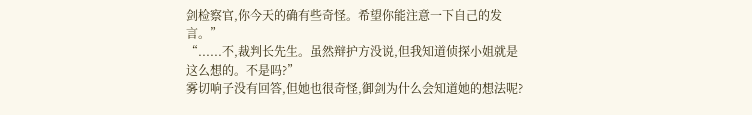剑检察官,你今天的确有些奇怪。希望你能注意一下自己的发言。”
“......不,裁判长先生。虽然辩护方没说,但我知道侦探小姐就是这么想的。不是吗?”
雾切响子没有回答,但她也很奇怪,御剑为什么会知道她的想法呢?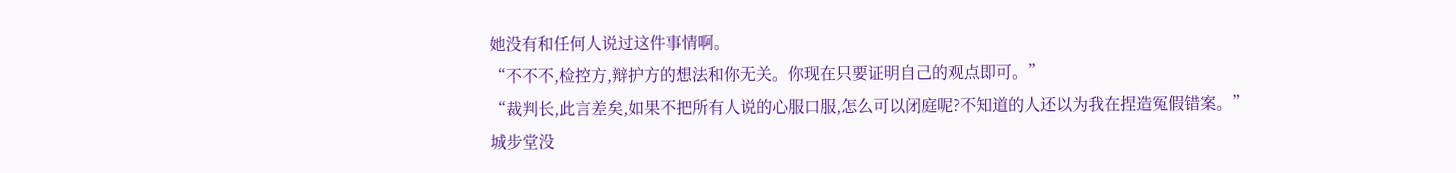她没有和任何人说过这件事情啊。
“不不不,检控方,辩护方的想法和你无关。你现在只要证明自己的观点即可。”
“裁判长,此言差矣,如果不把所有人说的心服口服,怎么可以闭庭呢?不知道的人还以为我在捏造冤假错案。”
城步堂没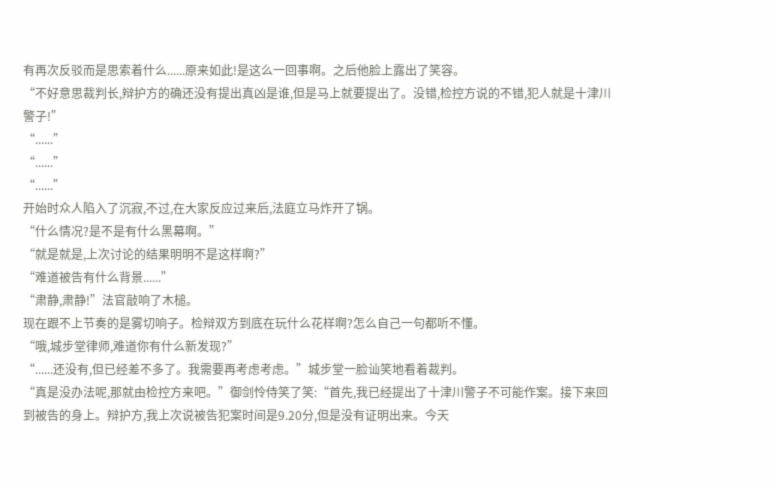有再次反驳而是思索着什么......原来如此!是这么一回事啊。之后他脸上露出了笑容。
“不好意思裁判长,辩护方的确还没有提出真凶是谁,但是马上就要提出了。没错,检控方说的不错,犯人就是十津川警子!”
“......”
“......”
“......”
开始时众人陷入了沉寂,不过,在大家反应过来后,法庭立马炸开了锅。
“什么情况?是不是有什么黑幕啊。”
“就是就是,上次讨论的结果明明不是这样啊?”
“难道被告有什么背景......”
“肃静,肃静!”法官敲响了木槌。
现在跟不上节奏的是雾切响子。检辩双方到底在玩什么花样啊?怎么自己一句都听不懂。
“哦,城步堂律师,难道你有什么新发现?”
“......还没有,但已经差不多了。我需要再考虑考虑。”城步堂一脸讪笑地看着裁判。
“真是没办法呢,那就由检控方来吧。”御剑怜侍笑了笑:“首先,我已经提出了十津川警子不可能作案。接下来回到被告的身上。辩护方,我上次说被告犯案时间是9.20分,但是没有证明出来。今天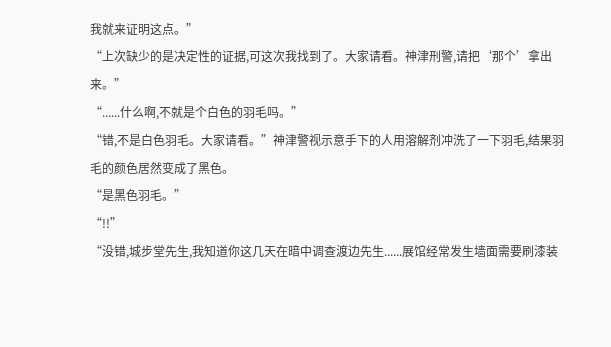我就来证明这点。”
“上次缺少的是决定性的证据,可这次我找到了。大家请看。神津刑警,请把‘那个’拿出来。”
“......什么啊,不就是个白色的羽毛吗。”
“错,不是白色羽毛。大家请看。”神津警视示意手下的人用溶解剂冲洗了一下羽毛,结果羽毛的颜色居然变成了黑色。
“是黑色羽毛。”
“!!”
“没错,城步堂先生,我知道你这几天在暗中调查渡边先生......展馆经常发生墙面需要刷漆装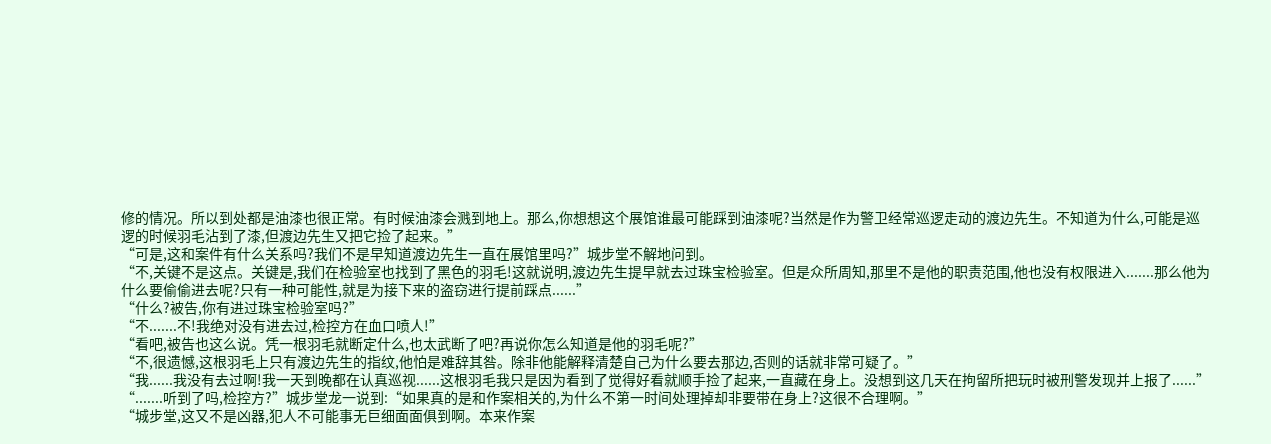修的情况。所以到处都是油漆也很正常。有时候油漆会溅到地上。那么,你想想这个展馆谁最可能踩到油漆呢?当然是作为警卫经常巡逻走动的渡边先生。不知道为什么,可能是巡逻的时候羽毛沾到了漆,但渡边先生又把它捡了起来。”
“可是,这和案件有什么关系吗?我们不是早知道渡边先生一直在展馆里吗?”城步堂不解地问到。
“不,关键不是这点。关键是,我们在检验室也找到了黑色的羽毛!这就说明,渡边先生提早就去过珠宝检验室。但是众所周知,那里不是他的职责范围,他也没有权限进入.......那么他为什么要偷偷进去呢?只有一种可能性,就是为接下来的盗窃进行提前踩点......”
“什么?被告,你有进过珠宝检验室吗?”
“不.......不!我绝对没有进去过,检控方在血口喷人!”
“看吧,被告也这么说。凭一根羽毛就断定什么,也太武断了吧?再说你怎么知道是他的羽毛呢?”
“不,很遗憾,这根羽毛上只有渡边先生的指纹,他怕是难辞其咎。除非他能解释清楚自己为什么要去那边,否则的话就非常可疑了。”
“我......我没有去过啊!我一天到晚都在认真巡视......这根羽毛我只是因为看到了觉得好看就顺手捡了起来,一直藏在身上。没想到这几天在拘留所把玩时被刑警发现并上报了......”
“.......听到了吗,检控方?”城步堂龙一说到:“如果真的是和作案相关的,为什么不第一时间处理掉却非要带在身上?这很不合理啊。”
“城步堂,这又不是凶器,犯人不可能事无巨细面面俱到啊。本来作案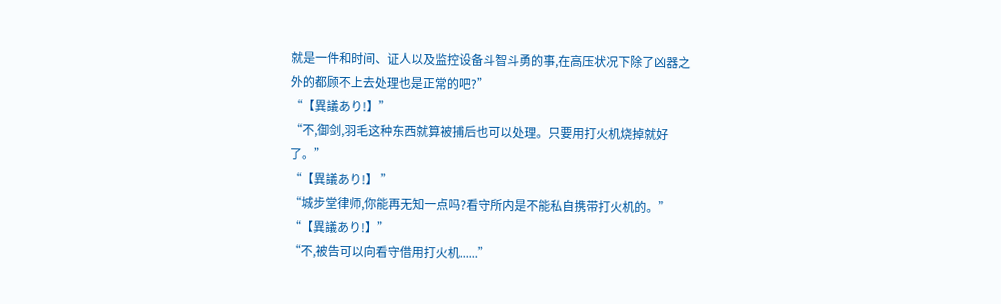就是一件和时间、证人以及监控设备斗智斗勇的事,在高压状况下除了凶器之外的都顾不上去处理也是正常的吧?”
“【異議あり!】”
“不,御剑,羽毛这种东西就算被捕后也可以处理。只要用打火机烧掉就好了。”
“【異議あり!】 ”
“城步堂律师,你能再无知一点吗?看守所内是不能私自携带打火机的。”
“【異議あり!】”
“不,被告可以向看守借用打火机......”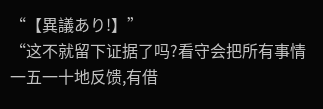“【異議あり!】”
“这不就留下证据了吗?看守会把所有事情一五一十地反馈,有借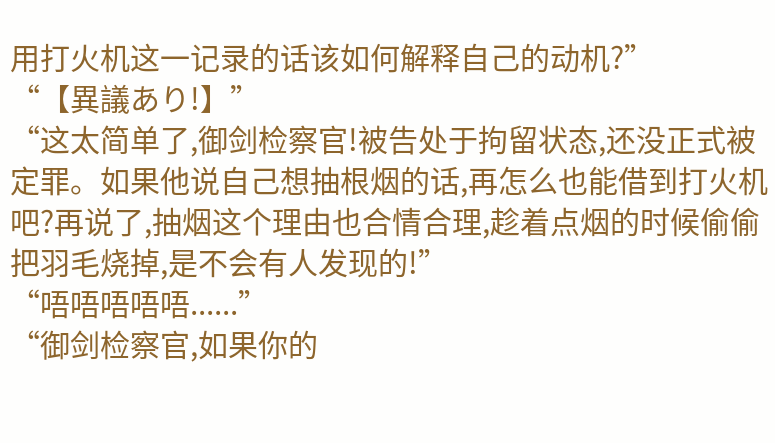用打火机这一记录的话该如何解释自己的动机?”
“【異議あり!】”
“这太简单了,御剑检察官!被告处于拘留状态,还没正式被定罪。如果他说自己想抽根烟的话,再怎么也能借到打火机吧?再说了,抽烟这个理由也合情合理,趁着点烟的时候偷偷把羽毛烧掉,是不会有人发现的!”
“唔唔唔唔唔......”
“御剑检察官,如果你的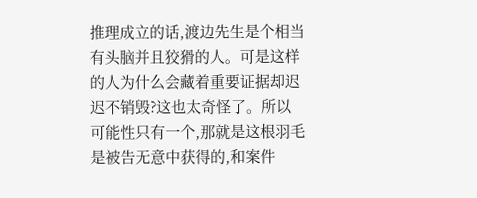推理成立的话,渡边先生是个相当有头脑并且狡猾的人。可是这样的人为什么会藏着重要证据却迟迟不销毁?这也太奇怪了。所以可能性只有一个,那就是这根羽毛是被告无意中获得的,和案件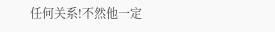任何关系!不然他一定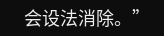会设法消除。”